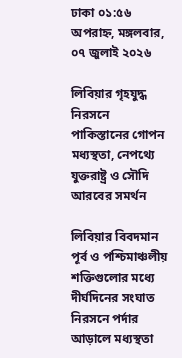ঢাকা ০১:৫৬ অপরাহ্ন, মঙ্গলবার, ০৭ জুলাই ২০২৬

লিবিয়ার গৃহযুদ্ধ নিরসনে পাকিস্তানের গোপন মধ্যস্থতা, নেপথ্যে যুক্তরাষ্ট্র ও সৌদি আরবের সমর্থন

লিবিয়ার বিবদমান পূর্ব ও পশ্চিমাঞ্চলীয় শক্তিগুলোর মধ্যে দীর্ঘদিনের সংঘাত নিরসনে পর্দার আড়ালে মধ্যস্থতা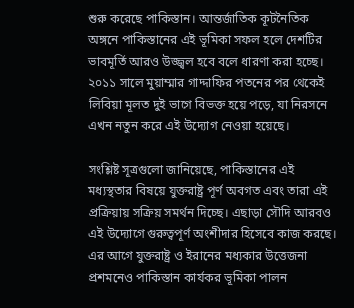শুরু করেছে পাকিস্তান। আন্তর্জাতিক কূটনৈতিক অঙ্গনে পাকিস্তানের এই ভূমিকা সফল হলে দেশটির ভাবমূর্তি আরও উজ্জ্বল হবে বলে ধারণা করা হচ্ছে। ২০১১ সালে মুয়াম্মার গাদ্দাফির পতনের পর থেকেই লিবিয়া মূলত দুই ভাগে বিভক্ত হয়ে পড়ে, যা নিরসনে এখন নতুন করে এই উদ্যোগ নেওয়া হয়েছে।

সংশ্লিষ্ট সূত্রগুলো জানিয়েছে, পাকিস্তানের এই মধ্যস্থতার বিষয়ে যুক্তরাষ্ট্র পূর্ণ অবগত এবং তারা এই প্রক্রিয়ায় সক্রিয় সমর্থন দিচ্ছে। এছাড়া সৌদি আরবও এই উদ্যোগে গুরুত্বপূর্ণ অংশীদার হিসেবে কাজ করছে। এর আগে যুক্তরাষ্ট্র ও ইরানের মধ্যকার উত্তেজনা প্রশমনেও পাকিস্তান কার্যকর ভূমিকা পালন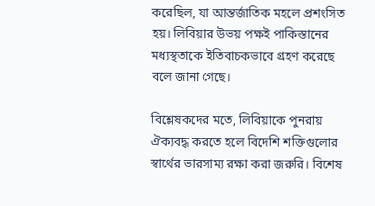করেছিল, যা আন্তর্জাতিক মহলে প্রশংসিত হয়। লিবিয়ার উভয় পক্ষই পাকিস্তানের মধ্যস্থতাকে ইতিবাচকভাবে গ্রহণ করেছে বলে জানা গেছে।

বিশ্লেষকদের মতে, লিবিয়াকে পুনরায় ঐক্যবদ্ধ করতে হলে বিদেশি শক্তিগুলোর স্বার্থের ভারসাম্য রক্ষা করা জরুরি। বিশেষ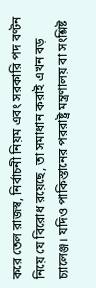করে তেল রাজস্ব, নির্বাচনী নিয়ম এবং সরকারি পদ বণ্টন নিয়ে যে বিরোধ রয়েছে, তা সমাধান করাই এখন বড় চ্যালেঞ্জ। যদিও পাকিস্তানের পররাষ্ট্র মন্ত্রণালয় বা সংশ্লিষ্ট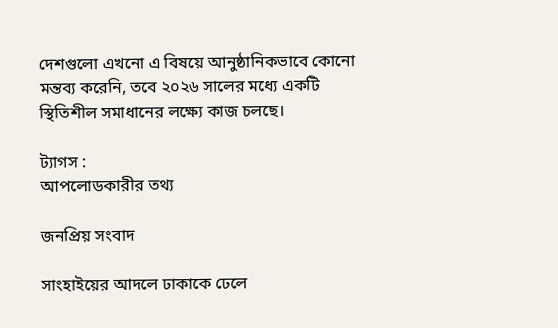দেশগুলো এখনো এ বিষয়ে আনুষ্ঠানিকভাবে কোনো মন্তব্য করেনি, তবে ২০২৬ সালের মধ্যে একটি স্থিতিশীল সমাধানের লক্ষ্যে কাজ চলছে।

ট্যাগস :
আপলোডকারীর তথ্য

জনপ্রিয় সংবাদ

সাংহাইয়ের আদলে ঢাকাকে ঢেলে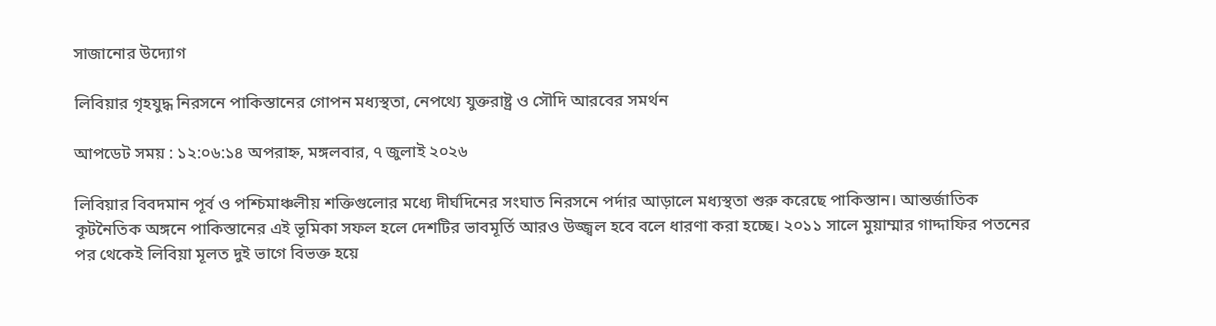সাজানোর উদ্যোগ

লিবিয়ার গৃহযুদ্ধ নিরসনে পাকিস্তানের গোপন মধ্যস্থতা, নেপথ্যে যুক্তরাষ্ট্র ও সৌদি আরবের সমর্থন

আপডেট সময় : ১২:০৬:১৪ অপরাহ্ন, মঙ্গলবার, ৭ জুলাই ২০২৬

লিবিয়ার বিবদমান পূর্ব ও পশ্চিমাঞ্চলীয় শক্তিগুলোর মধ্যে দীর্ঘদিনের সংঘাত নিরসনে পর্দার আড়ালে মধ্যস্থতা শুরু করেছে পাকিস্তান। আন্তর্জাতিক কূটনৈতিক অঙ্গনে পাকিস্তানের এই ভূমিকা সফল হলে দেশটির ভাবমূর্তি আরও উজ্জ্বল হবে বলে ধারণা করা হচ্ছে। ২০১১ সালে মুয়াম্মার গাদ্দাফির পতনের পর থেকেই লিবিয়া মূলত দুই ভাগে বিভক্ত হয়ে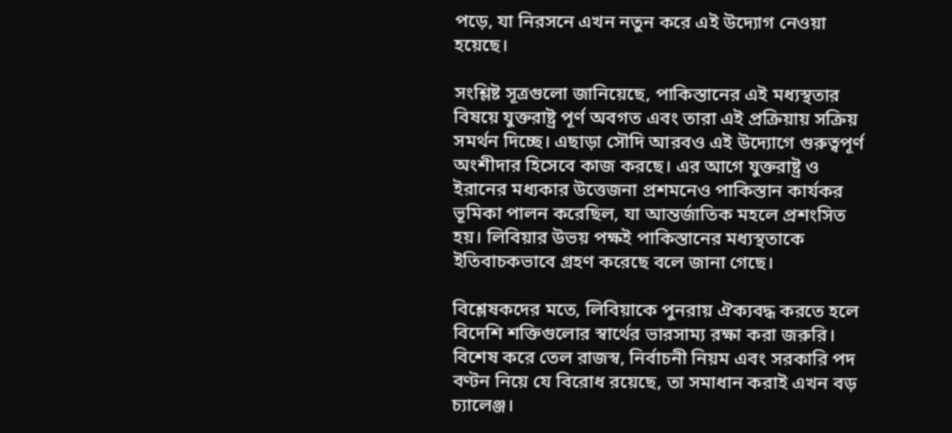পড়ে, যা নিরসনে এখন নতুন করে এই উদ্যোগ নেওয়া হয়েছে।

সংশ্লিষ্ট সূত্রগুলো জানিয়েছে, পাকিস্তানের এই মধ্যস্থতার বিষয়ে যুক্তরাষ্ট্র পূর্ণ অবগত এবং তারা এই প্রক্রিয়ায় সক্রিয় সমর্থন দিচ্ছে। এছাড়া সৌদি আরবও এই উদ্যোগে গুরুত্বপূর্ণ অংশীদার হিসেবে কাজ করছে। এর আগে যুক্তরাষ্ট্র ও ইরানের মধ্যকার উত্তেজনা প্রশমনেও পাকিস্তান কার্যকর ভূমিকা পালন করেছিল, যা আন্তর্জাতিক মহলে প্রশংসিত হয়। লিবিয়ার উভয় পক্ষই পাকিস্তানের মধ্যস্থতাকে ইতিবাচকভাবে গ্রহণ করেছে বলে জানা গেছে।

বিশ্লেষকদের মতে, লিবিয়াকে পুনরায় ঐক্যবদ্ধ করতে হলে বিদেশি শক্তিগুলোর স্বার্থের ভারসাম্য রক্ষা করা জরুরি। বিশেষ করে তেল রাজস্ব, নির্বাচনী নিয়ম এবং সরকারি পদ বণ্টন নিয়ে যে বিরোধ রয়েছে, তা সমাধান করাই এখন বড় চ্যালেঞ্জ।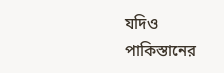যদিও পাকিস্তানের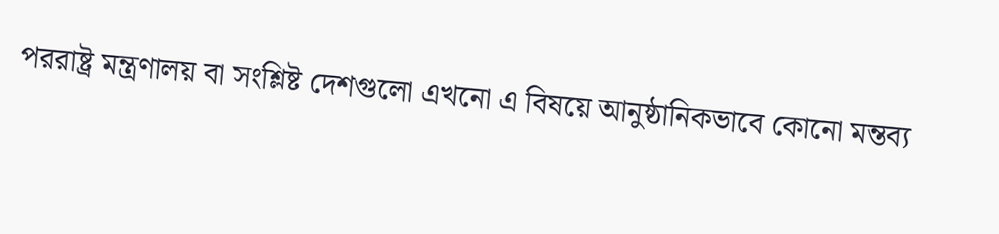পররাষ্ট্র মন্ত্রণালয় বা সংশ্লিষ্ট দেশগুলো এখনো এ বিষয়ে আনুষ্ঠানিকভাবে কোনো মন্তব্য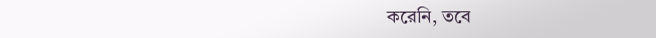করেনি, তবে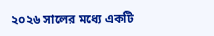২০২৬ সালের মধ্যে একটি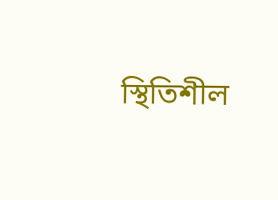স্থিতিশীল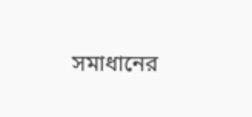সমাধানের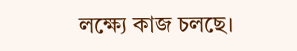লক্ষ্যে কাজ চলছে।